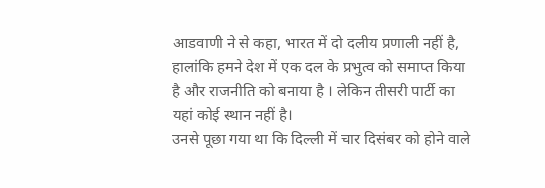आडवाणी ने से कहा, भारत में दो दलीय प्रणाली नहीं है, हालांकि हमने देश में एक दल के प्रभुत्व को समाप्त किया है और राजनीति को बनाया है । लेकिन तीसरी पार्टी का यहां कोई स्थान नहीं है।
उनसे पूछा गया था कि दिल्ली में चार दिसंबर को होने वाले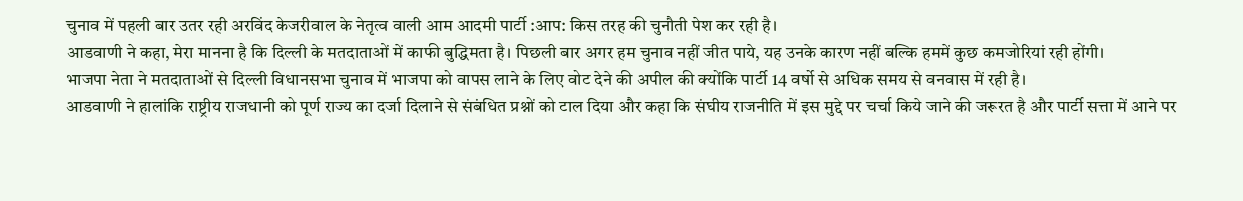चुनाव में पहली बार उतर रही अरविंद केजरीवाल के नेतृत्व वाली आम आदमी पार्टी :आप: किस तरह की चुनौती पेश कर रही है।
आडवाणी ने कहा, मेरा मानना है कि दिल्ली के मतदाताओं में काफी बुद्धिमता है। पिछली बार अगर हम चुनाव नहीं जीत पाये, यह उनके कारण नहीं बल्कि हममें कुछ कमजोरियां रही होंगी।
भाजपा नेता ने मतदाताओं से दिल्ली विधानसभा चुनाव में भाजपा को वापस लाने के लिए वोट देने की अपील की क्योंकि पार्टी 14 वर्षो से अधिक समय से वनवास में रही है।
आडवाणी ने हालांकि राष्ट्रीय राजधानी को पूर्ण राज्य का दर्जा दिलाने से संबंधित प्रश्नों को टाल दिया और कहा कि संघीय राजनीति में इस मुद्दे पर चर्चा किये जाने की जरूरत है और पार्टी सत्ता में आने पर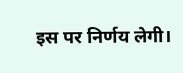इस पर निर्णय लेगी।